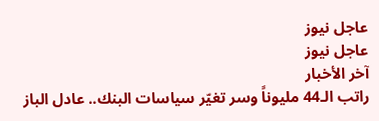عاجل نيوز
عاجل نيوز
آخر الأخبار
راتب الـ44 مليوناً وسر تغيّر سياسات البنك.. عادل الباز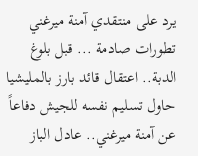يرد على منتقدي آمنة ميرغني تطورات صادمة ... قبل بلوغ الدبة.. اعتقال قائد بارز بالمليشيا حاول تسليم نفسه للجيش دفاعاً عن آمنة ميرغني.. عادل الباز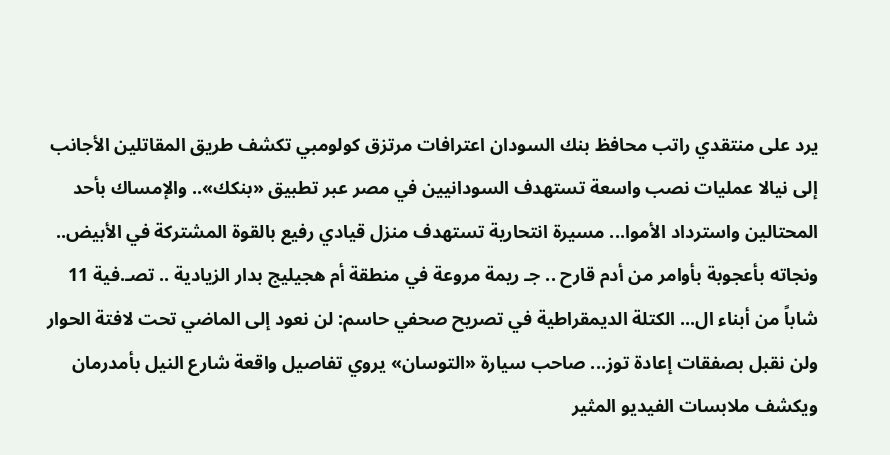يرد على منتقدي راتب محافظ بنك السودان اعترافات مرتزق كولومبي تكشف طريق المقاتلين الأجانب إلى نيالا عمليات نصب واسعة تستهدف السودانيين في مصر عبر تطبيق «بنكك».. والإمساك بأحد المحتالين واسترداد الأموا... مسيرة انتحارية تستهدف منزل قيادي رفيع بالقوة المشتركة في الأبيض.. ونجاته بأعجوبة بأوامر من أدم قارح .. جـ ريمة مروعة في منطقة أم هجيليج بدار الزيادية .. تصـ.فية 11 شاباً من أبناء ال... الكتلة الديمقراطية في تصريح صحفي حاسم: لن نعود إلى الماضي تحت لافتة الحوار ولن نقبل بصفقات إعادة توز... صاحب سيارة «التوسان» يروي تفاصيل واقعة شارع النيل بأمدرمان ويكشف ملابسات الفيديو المثير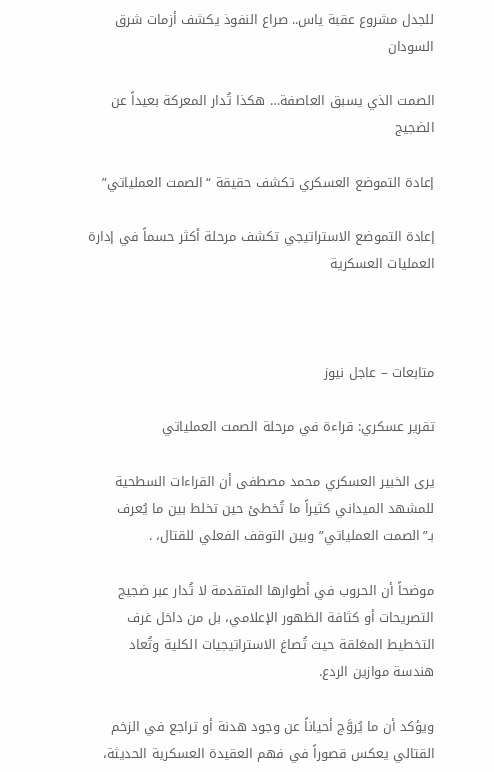للجدل مشروع عقبة ياس.. صراع النفوذ يكشف أزمات شرق السودان

الصمت الذي يسبق العاصفة… هكذا تُدار المعركة بعيداً عن الضجيج

إعادة التموضع العسكري تكشف حقيقة “الصمت العملياتي”

إعادة التموضع الاستراتيجي تكشف مرحلة أكثر حسماً في إدارة العمليات العسكرية



متابعات – عاجل نيوز

تقرير عسكري: قراءة في مرحلة الصمت العملياتي

يرى الخبير العسكري محمد مصطفى أن القراءات السطحية للمشهد الميداني كثيراً ما تُخطئ حين تخلط بين ما يُعرف بـ”الصمت العملياتي” وبين التوقف الفعلي للقتال، .

موضحاً أن الحروب في أطوارها المتقدمة لا تُدار عبر ضجيج التصريحات أو كثافة الظهور الإعلامي، بل من داخل غرف التخطيط المغلقة حيث تُصاغ الاستراتيجيات الكلية وتُعاد هندسة موازين الردع.

ويؤكد أن ما يُروَّج أحياناً عن وجود هدنة أو تراجع في الزخم القتالي يعكس قصوراً في فهم العقيدة العسكرية الحديثة،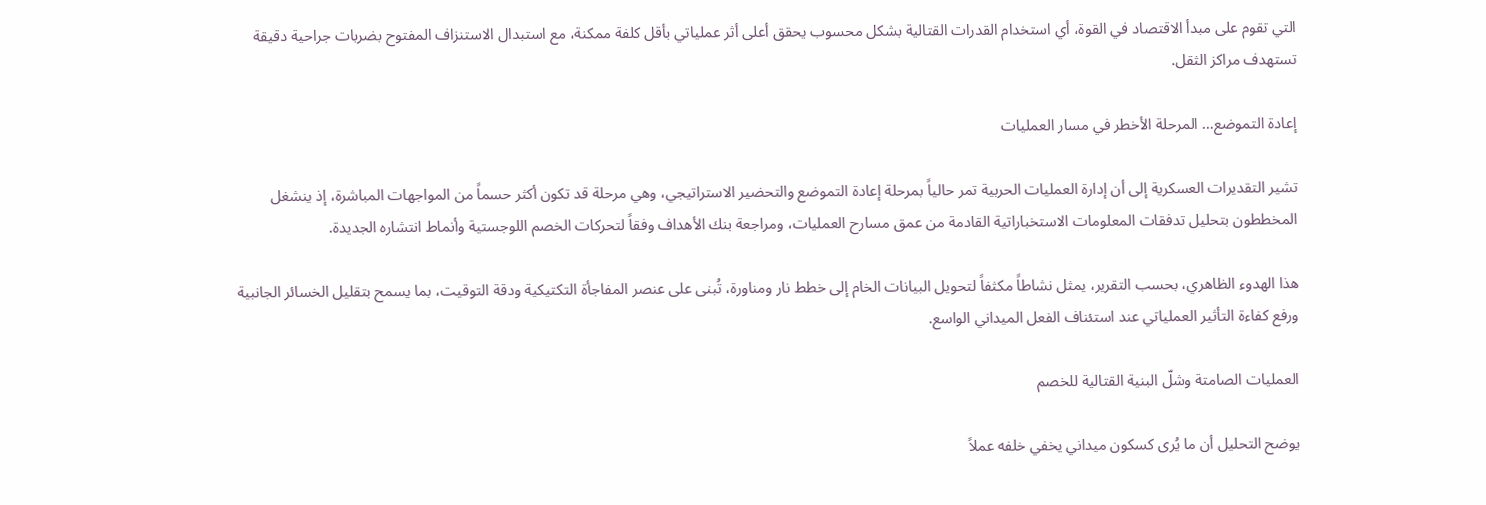التي تقوم على مبدأ الاقتصاد في القوة، أي استخدام القدرات القتالية بشكل محسوب يحقق أعلى أثر عملياتي بأقل كلفة ممكنة، مع استبدال الاستنزاف المفتوح بضربات جراحية دقيقة تستهدف مراكز الثقل.

إعادة التموضع… المرحلة الأخطر في مسار العمليات

تشير التقديرات العسكرية إلى أن إدارة العمليات الحربية تمر حالياً بمرحلة إعادة التموضع والتحضير الاستراتيجي، وهي مرحلة قد تكون أكثر حسماً من المواجهات المباشرة، إذ ينشغل المخططون بتحليل تدفقات المعلومات الاستخباراتية القادمة من عمق مسارح العمليات، ومراجعة بنك الأهداف وفقاً لتحركات الخصم اللوجستية وأنماط انتشاره الجديدة.

هذا الهدوء الظاهري، بحسب التقرير، يمثل نشاطاً مكثفاً لتحويل البيانات الخام إلى خطط نار ومناورة، تُبنى على عنصر المفاجأة التكتيكية ودقة التوقيت، بما يسمح بتقليل الخسائر الجانبية ورفع كفاءة التأثير العملياتي عند استئناف الفعل الميداني الواسع.

العمليات الصامتة وشلّ البنية القتالية للخصم

يوضح التحليل أن ما يُرى كسكون ميداني يخفي خلفه عملاً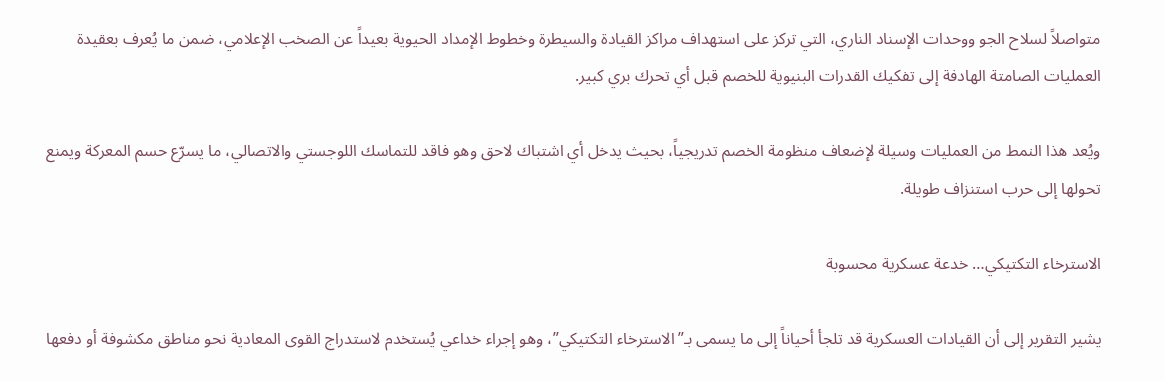متواصلاً لسلاح الجو ووحدات الإسناد الناري، التي تركز على استهداف مراكز القيادة والسيطرة وخطوط الإمداد الحيوية بعيداً عن الصخب الإعلامي، ضمن ما يُعرف بعقيدة العمليات الصامتة الهادفة إلى تفكيك القدرات البنيوية للخصم قبل أي تحرك بري كبير.

ويُعد هذا النمط من العمليات وسيلة لإضعاف منظومة الخصم تدريجياً، بحيث يدخل أي اشتباك لاحق وهو فاقد للتماسك اللوجستي والاتصالي، ما يسرّع حسم المعركة ويمنع تحولها إلى حرب استنزاف طويلة.

الاسترخاء التكتيكي… خدعة عسكرية محسوبة

يشير التقرير إلى أن القيادات العسكرية قد تلجأ أحياناً إلى ما يسمى بـ”الاسترخاء التكتيكي”، وهو إجراء خداعي يُستخدم لاستدراج القوى المعادية نحو مناطق مكشوفة أو دفعها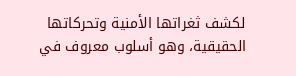لكشف ثغراتها الأمنية وتحركاتها الحقيقية، وهو أسلوب معروف في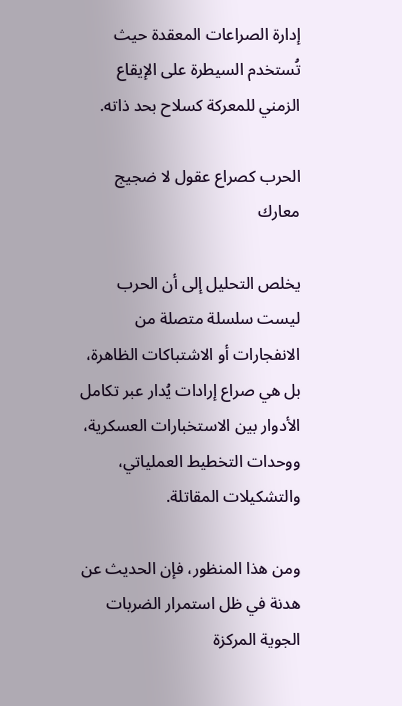إدارة الصراعات المعقدة حيث تُستخدم السيطرة على الإيقاع الزمني للمعركة كسلاح بحد ذاته.

الحرب كصراع عقول لا ضجيج معارك

يخلص التحليل إلى أن الحرب ليست سلسلة متصلة من الانفجارات أو الاشتباكات الظاهرة، بل هي صراع إرادات يُدار عبر تكامل الأدوار بين الاستخبارات العسكرية، ووحدات التخطيط العملياتي، والتشكيلات المقاتلة.

ومن هذا المنظور، فإن الحديث عن هدنة في ظل استمرار الضربات الجوية المركزة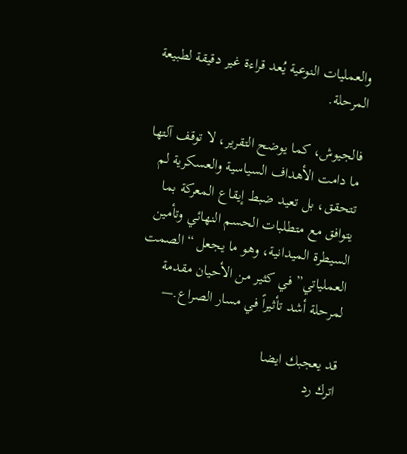والعمليات النوعية يُعد قراءة غير دقيقة لطبيعة المرحلة.

فالجيوش، كما يوضح التقرير، لا توقف آلتها ما دامت الأهداف السياسية والعسكرية لم تتحقق، بل تعيد ضبط إيقاع المعركة بما يتوافق مع متطلبات الحسم النهائي وتأمين السيطرة الميدانية، وهو ما يجعل “الصمت العملياتي” في كثير من الأحيان مقدمة لمرحلة أشد تأثيراً في مسار الصراع.—

قد يعجبك ايضا
اترك رد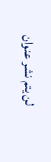لن يتم نشر عنوان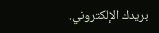بريدك الإلكتروني.